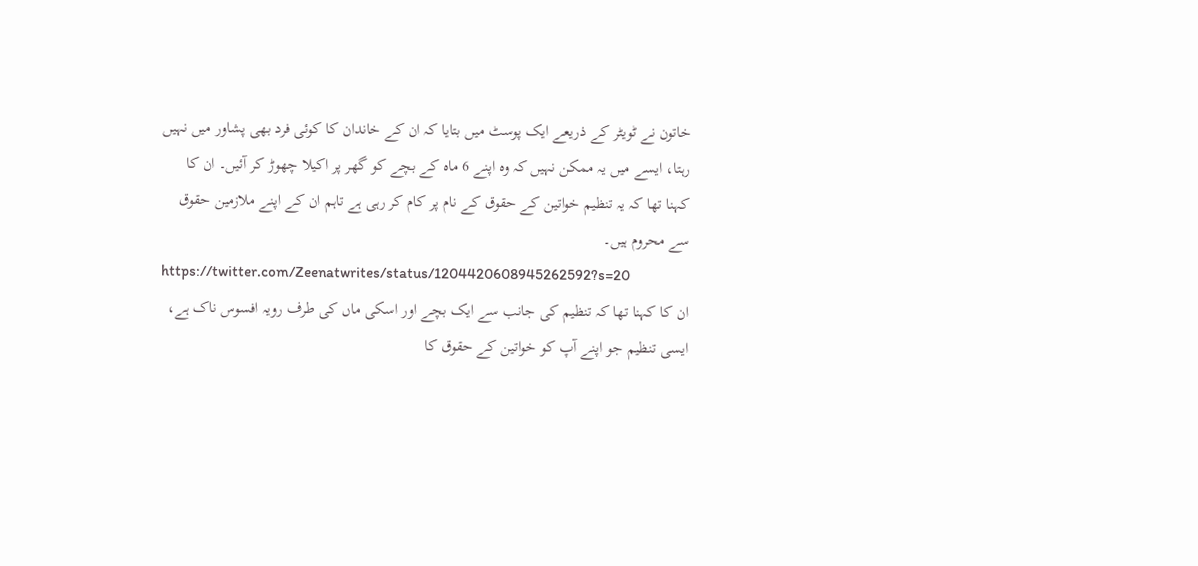خاتون نے ٹویٹر کے ذریعے ایک پوسٹ میں بتایا کہ ان کے خاندان کا کوئی فرد بھی پشاور میں نہیں رہتا، ایسے میں یہ ممکن نہیں کہ وہ اپنے 6 ماہ کے بچے کو گھر پر اکیلا چھوڑ کر آئیں۔ ان کا کہنا تھا کہ یہ تنظیم خواتین کے حقوق کے نام پر کام کر رہی ہے تاہم ان کے اپنے ملازمین حقوق سے محروم ہیں۔
https://twitter.com/Zeenatwrites/status/1204420608945262592?s=20
ان کا کہنا تھا کہ تنظیم کی جانب سے ایک بچے اور اسکی ماں کی طرف رویہ افسوس ناک ہے، ایسی تنظیم جو اپنے آپ کو خواتین کے حقوق کا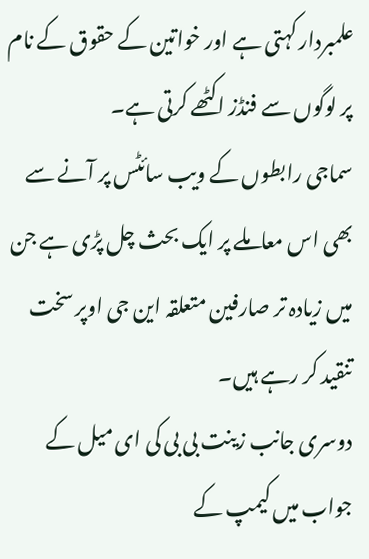علمبردار کہتی ہے اور خواتین کے حقوق کے نام پر لوگوں سے فنڈز اکٹھے کرتی ہے۔
سماجی رابطوں کے ویب سائٹس پر آنے سے بھی اس معاملے پر ایک بحث چل پڑی ہے جن میں زیادہ تر صارفین متعلقہ این جی اوپر سخت تنقید کر رہے ہیں۔
دوسری جانب زینت بی بی کی ای میل کے جواب میں کیمپ کے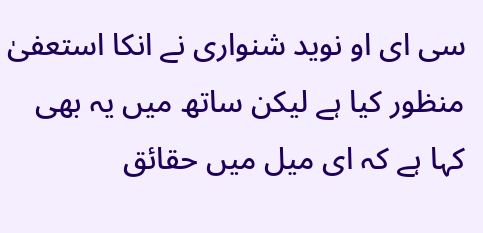سی ای او نوید شنواری نے انکا استعفیٰ منظور کیا ہے لیکن ساتھ میں یہ بھی کہا ہے کہ ای میل میں حقائق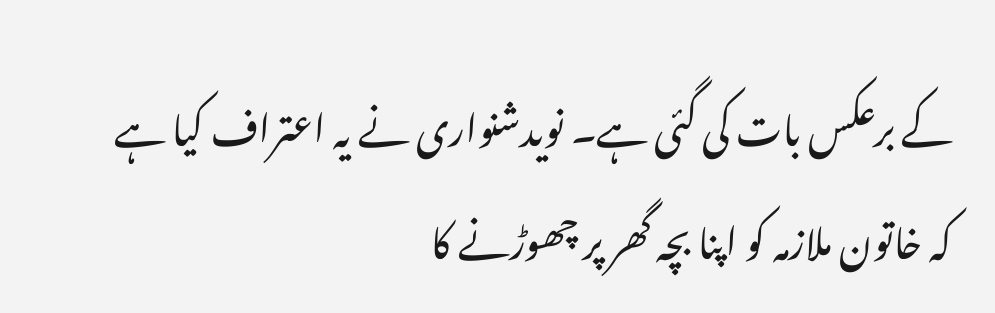کے برعکس بات کی گئی ہے۔ نویدشنواری نے یہ اعتراف کیا ہے کہ خاتون ملازمہ کو اپنا بچہ گھر پر چھوڑنے کا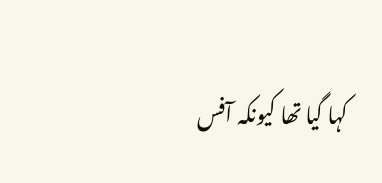کہا گیا تھا کیونکہ آفس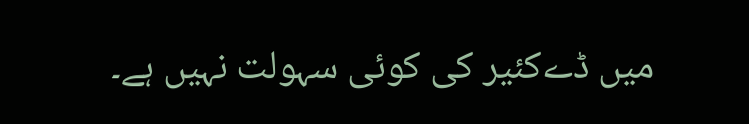میں ڈےکئیر کی کوئی سہولت نہیں ہے۔